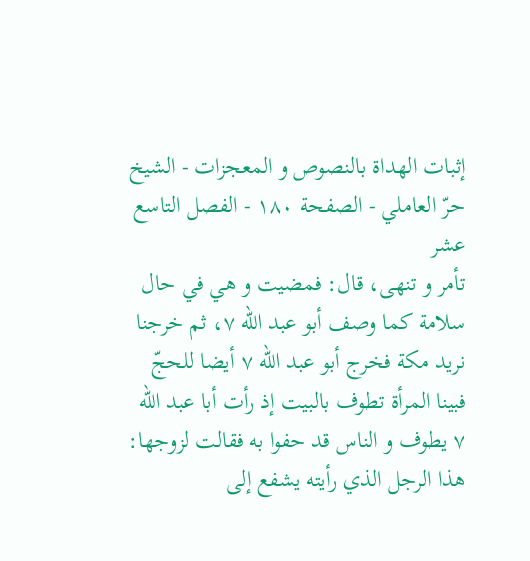إثبات الهداة بالنصوص و المعجزات - الشيخ حرّ العاملي - الصفحة ١٨٠ - الفصل التاسع عشر
تأمر و تنهى، قال: فمضيت و هي في حال سلامة كما وصف أبو عبد اللّه ٧، ثم خرجنا نريد مكة فخرج أبو عبد اللّه ٧ أيضا للحجّ فبينا المرأة تطوف بالبيت إذ رأت أبا عبد اللّه ٧ يطوف و الناس قد حفوا به فقالت لزوجها: هذا الرجل الذي رأيته يشفع إلى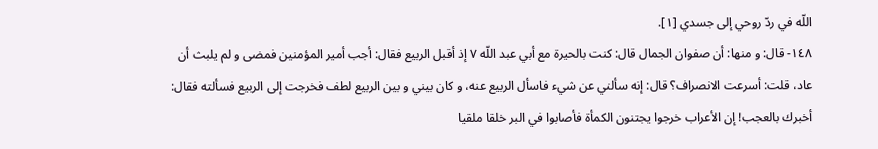اللّه في ردّ روحي إلى جسدي [١].
١٤٨- قال: و منها: أن صفوان الجمال قال: كنت بالحيرة مع أبي عبد اللّه ٧ إذ أقبل الربيع فقال: أجب أمير المؤمنين فمضى و لم يلبث أن عاد، قلت: أسرعت الانصراف؟ قال: إنه سألني عن شيء فاسأل الربيع عنه، و كان بيني و بين الربيع لطف فخرجت إلى الربيع فسألته فقال: أخبرك بالعجب! إن الأعراب خرجوا يجتنون الكمأة فأصابوا في البر خلقا ملقيا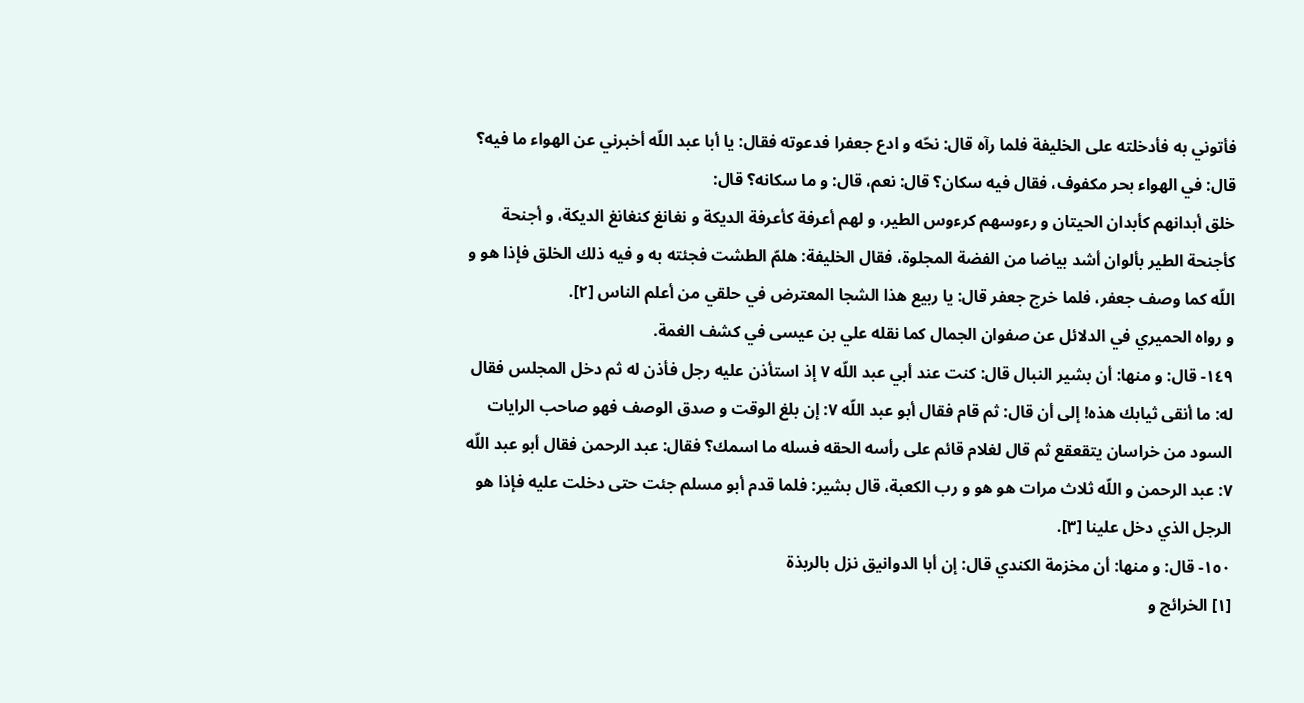فأتوني به فأدخلته على الخليفة فلما رآه قال: نحّه و ادع جعفرا فدعوته فقال: يا أبا عبد اللّه أخبرني عن الهواء ما فيه؟
قال: في الهواء بحر مكفوف، فقال فيه سكان؟ قال: نعم، قال: و ما سكانه؟ قال:
خلق أبدانهم كأبدان الحيتان و رءوسهم كرءوس الطير، و لهم أعرفة كأعرفة الديكة و نغانغ كنغانغ الديكة، و أجنحة كأجنحة الطير بألوان أشد بياضا من الفضة المجلوة، فقال الخليفة: هلمّ الطشت فجئته به و فيه ذلك الخلق فإذا هو و اللّه كما وصف جعفر، فلما خرج جعفر قال: يا ربيع هذا الشجا المعترض في حلقي من أعلم الناس [٢].
و رواه الحميري في الدلائل عن صفوان الجمال كما نقله علي بن عيسى في كشف الغمة.
١٤٩- قال: و منها: أن بشير النبال قال: كنت عند أبي عبد اللّه ٧ إذ استأذن عليه رجل فأذن له ثم دخل المجلس فقال له: ما أنقى ثيابك هذه! إلى أن قال: ثم قام فقال أبو عبد اللّه ٧: إن بلغ الوقت و صدق الوصف فهو صاحب الرايات السود من خراسان يتقعقع ثم قال لغلام قائم على رأسه الحقه فسله ما اسمك؟ فقال: عبد الرحمن فقال أبو عبد اللّه ٧: عبد الرحمن و اللّه ثلاث مرات هو هو و رب الكعبة، قال بشير: فلما قدم أبو مسلم جئت حتى دخلت عليه فإذا هو الرجل الذي دخل علينا [٣].
١٥٠- قال: و منها: أن مخزمة الكندي قال: إن أبا الدوانيق نزل بالربذة
[١] الخرائج و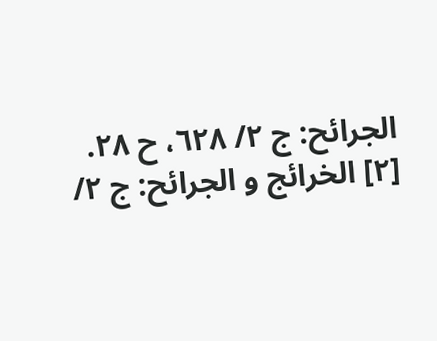الجرائح: ج ٢/ ٦٢٨، ح ٢٨.
[٢] الخرائج و الجرائح: ج ٢/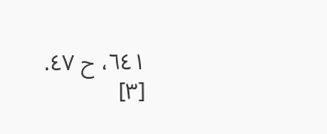٦٤١، ح ٤٧.
[٣]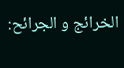الخرائج و الجرائح: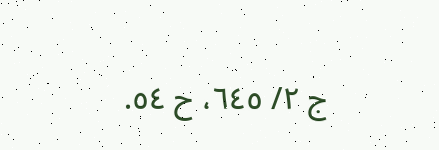ج ٢/ ٦٤٥، ح ٥٤.